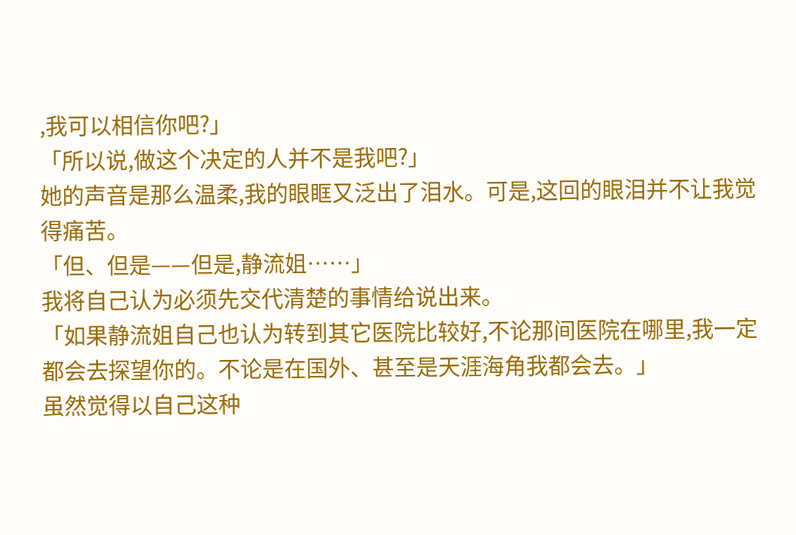,我可以相信你吧?」
「所以说,做这个决定的人并不是我吧?」
她的声音是那么温柔,我的眼眶又泛出了泪水。可是,这回的眼泪并不让我觉得痛苦。
「但、但是——但是,静流姐……」
我将自己认为必须先交代清楚的事情给说出来。
「如果静流姐自己也认为转到其它医院比较好,不论那间医院在哪里,我一定都会去探望你的。不论是在国外、甚至是天涯海角我都会去。」
虽然觉得以自己这种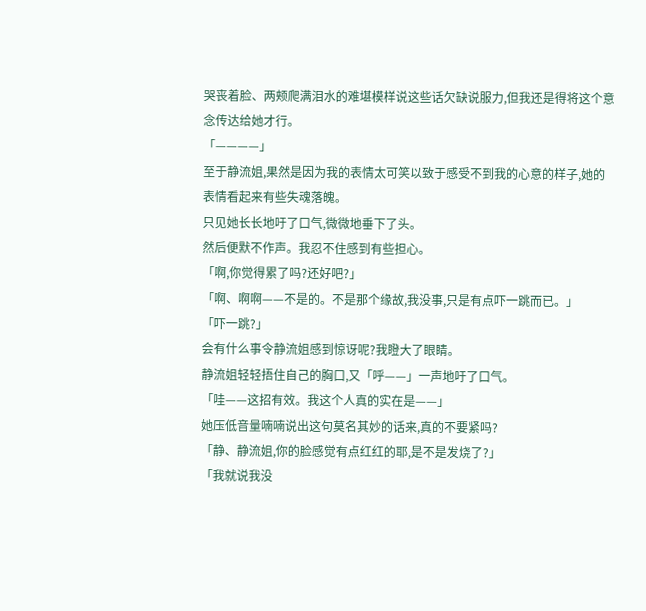哭丧着脸、两颊爬满泪水的难堪模样说这些话欠缺说服力,但我还是得将这个意念传达给她才行。
「————」
至于静流姐,果然是因为我的表情太可笑以致于感受不到我的心意的样子,她的表情看起来有些失魂落魄。
只见她长长地吁了口气,微微地垂下了头。
然后便默不作声。我忍不住感到有些担心。
「啊,你觉得累了吗?还好吧?」
「啊、啊啊——不是的。不是那个缘故,我没事,只是有点吓一跳而已。」
「吓一跳?」
会有什么事令静流姐感到惊讶呢?我瞪大了眼睛。
静流姐轻轻捂住自己的胸口,又「呼——」一声地吁了口气。
「哇——这招有效。我这个人真的实在是——」
她压低音量喃喃说出这句莫名其妙的话来,真的不要紧吗?
「静、静流姐,你的脸感觉有点红红的耶,是不是发烧了?」
「我就说我没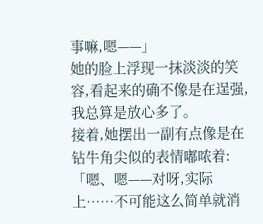事嘛,嗯——」
她的脸上浮现一抹淡淡的笑容,看起来的确不像是在逞强,我总算是放心多了。
接着,她摆出一副有点像是在钻牛角尖似的表情嘟哝着:
「嗯、嗯——对呀,实际上……不可能这么简单就消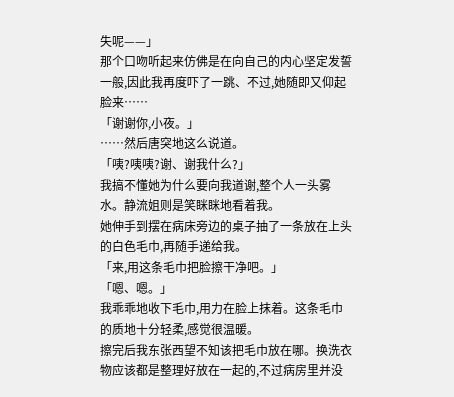失呢——」
那个口吻听起来仿佛是在向自己的内心坚定发誓一般,因此我再度吓了一跳、不过,她随即又仰起脸来……
「谢谢你,小夜。」
……然后唐突地这么说道。
「咦?咦咦?谢、谢我什么?」
我搞不懂她为什么要向我道谢,整个人一头雾水。静流姐则是笑眯眯地看着我。
她伸手到摆在病床旁边的桌子抽了一条放在上头的白色毛巾,再随手递给我。
「来,用这条毛巾把脸擦干净吧。」
「嗯、嗯。」
我乖乖地收下毛巾,用力在脸上抹着。这条毛巾的质地十分轻柔,感觉很温暖。
擦完后我东张西望不知该把毛巾放在哪。换洗衣物应该都是整理好放在一起的,不过病房里并没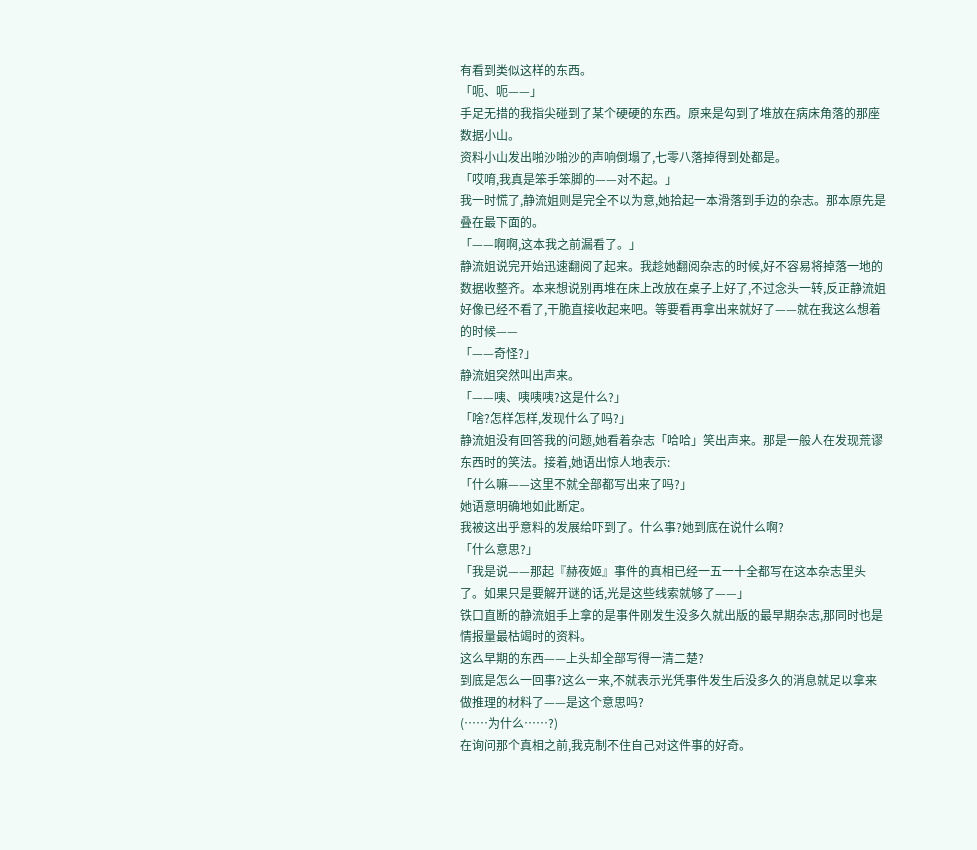有看到类似这样的东西。
「呃、呃——」
手足无措的我指尖碰到了某个硬硬的东西。原来是勾到了堆放在病床角落的那座数据小山。
资料小山发出啪沙啪沙的声响倒塌了,七零八落掉得到处都是。
「哎唷,我真是笨手笨脚的——对不起。」
我一时慌了,静流姐则是完全不以为意,她拾起一本滑落到手边的杂志。那本原先是叠在最下面的。
「——啊啊,这本我之前漏看了。」
静流姐说完开始迅速翻阅了起来。我趁她翻阅杂志的时候,好不容易将掉落一地的数据收整齐。本来想说别再堆在床上改放在桌子上好了,不过念头一转,反正静流姐好像已经不看了,干脆直接收起来吧。等要看再拿出来就好了——就在我这么想着的时候——
「——奇怪?」
静流姐突然叫出声来。
「——咦、咦咦咦?这是什么?」
「啥?怎样怎样,发现什么了吗?」
静流姐没有回答我的问题,她看着杂志「哈哈」笑出声来。那是一般人在发现荒谬东西时的笑法。接着,她语出惊人地表示:
「什么嘛——这里不就全部都写出来了吗?」
她语意明确地如此断定。
我被这出乎意料的发展给吓到了。什么事?她到底在说什么啊?
「什么意思?」
「我是说——那起『赫夜姬』事件的真相已经一五一十全都写在这本杂志里头了。如果只是要解开谜的话,光是这些线索就够了——」
铁口直断的静流姐手上拿的是事件刚发生没多久就出版的最早期杂志,那同时也是情报量最枯竭时的资料。
这么早期的东西——上头却全部写得一清二楚?
到底是怎么一回事?这么一来,不就表示光凭事件发生后没多久的消息就足以拿来做推理的材料了——是这个意思吗?
(……为什么……?)
在询问那个真相之前,我克制不住自己对这件事的好奇。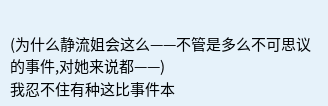(为什么静流姐会这么——不管是多么不可思议的事件,对她来说都——)
我忍不住有种这比事件本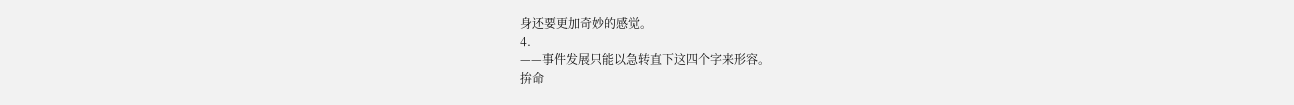身还要更加奇妙的感觉。
4.
——事件发展只能以急转直下这四个字来形容。
拚命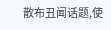散布丑闻话题,使